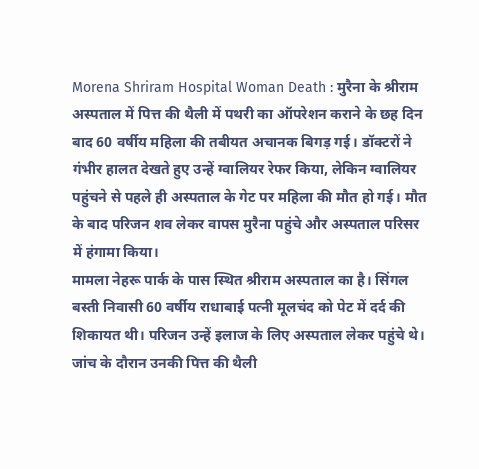Morena Shriram Hospital Woman Death : मुरैना के श्रीराम अस्पताल में पित्त की थैली में पथरी का ऑपरेशन कराने के छह दिन बाद 60 वर्षीय महिला की तबीयत अचानक बिगड़ गई। डॉक्टरों ने गंभीर हालत देखते हुए उन्हें ग्वालियर रेफर किया, लेकिन ग्वालियर पहुंचने से पहले ही अस्पताल के गेट पर महिला की मौत हो गई। मौत के बाद परिजन शव लेकर वापस मुरैना पहुंचे और अस्पताल परिसर में हंगामा किया।
मामला नेहरू पार्क के पास स्थित श्रीराम अस्पताल का है। सिंगल बस्ती निवासी 60 वर्षीय राधाबाई पत्नी मूलचंद को पेट में दर्द की शिकायत थी। परिजन उन्हें इलाज के लिए अस्पताल लेकर पहुंचे थे। जांच के दौरान उनकी पित्त की थैली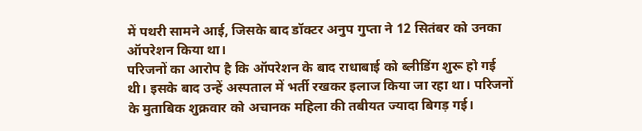में पथरी सामने आई, जिसके बाद डॉक्टर अनुप गुप्ता ने 12 सितंबर को उनका ऑपरेशन किया था।
परिजनों का आरोप है कि ऑपरेशन के बाद राधाबाई को ब्लीडिंग शुरू हो गई थी। इसके बाद उन्हें अस्पताल में भर्ती रखकर इलाज किया जा रहा था। परिजनों के मुताबिक शुक्रवार को अचानक महिला की तबीयत ज्यादा बिगड़ गई।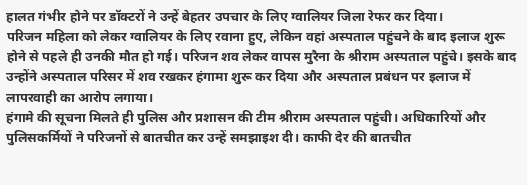हालत गंभीर होने पर डॉक्टरों ने उन्हें बेहतर उपचार के लिए ग्वालियर जिला रेफर कर दिया।
परिजन महिला को लेकर ग्वालियर के लिए रवाना हुए, लेकिन वहां अस्पताल पहुंचने के बाद इलाज शुरू होने से पहले ही उनकी मौत हो गई। परिजन शव लेकर वापस मुरैना के श्रीराम अस्पताल पहुंचे। इसके बाद उन्होंने अस्पताल परिसर में शव रखकर हंगामा शुरू कर दिया और अस्पताल प्रबंधन पर इलाज में लापरवाही का आरोप लगाया।
हंगामे की सूचना मिलते ही पुलिस और प्रशासन की टीम श्रीराम अस्पताल पहुंची। अधिकारियों और पुलिसकर्मियों ने परिजनों से बातचीत कर उन्हें समझाइश दी। काफी देर की बातचीत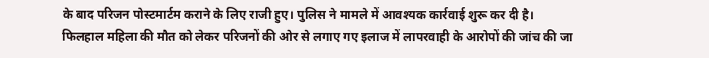के बाद परिजन पोस्टमार्टम कराने के लिए राजी हुए। पुलिस ने मामले में आवश्यक कार्रवाई शुरू कर दी है।
फिलहाल महिला की मौत को लेकर परिजनों की ओर से लगाए गए इलाज में लापरवाही के आरोपों की जांच की जा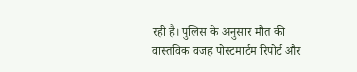रही है। पुलिस के अनुसार मौत की वास्तविक वजह पोस्टमार्टम रिपोर्ट और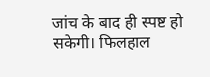जांच के बाद ही स्पष्ट हो सकेगी। फिलहाल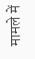मामले में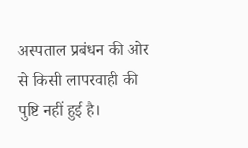अस्पताल प्रबंधन की ओर से किसी लापरवाही की पुष्टि नहीं हुई है।